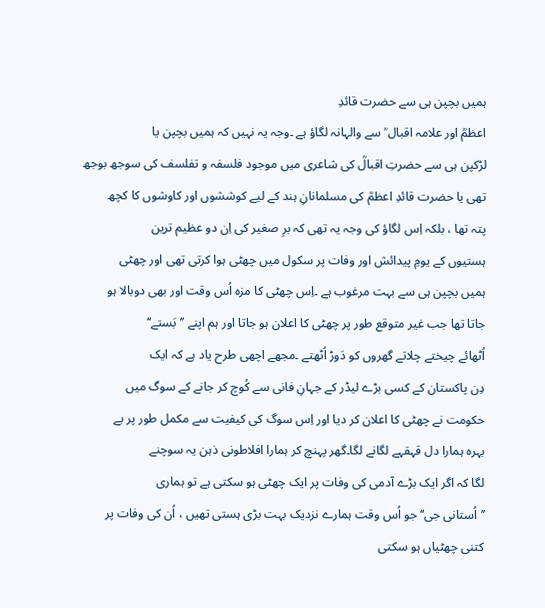ہمیں بچپن ہی سے حضرت قائدِ
اعظمؒ اور علامہ اقبال ؒ سے والہانہ لگاؤ ہے ۔وجہ یہ نہیں کہ ہمیں بچپن یا
لڑکپن ہی سے حضرتِ اقبالؒ کی شاعری میں موجود فلسفہ و تفلسف کی سوجھ بوجھ
تھی یا حضرت قائدِ اعظمؒ کی مسلمانانِ ہند کے لیے کوششوں اور کاوشوں کا کچھ
پتہ تھا ، بلکہ اِس لگاؤ کی وجہ یہ تھی کہ برِ صغیر کی اِن دو عظیم ترین
ہستیوں کے یومِ پیدائش اور وفات پر سکول میں چھٹی ہوا کرتی تھی اور چھٹی
ہمیں بچپن ہی سے بہت مرغوب ہے ۔اِس چھٹی کا مزہ اُس وقت اور بھی دوبالا ہو
جاتا تھا جب غیر متوقع طور پر چھٹی کا اعلان ہو جاتا اور ہم اپنے ’’بَستے‘‘
اُٹھائے چیختے چلاتے گھروں کو دَوڑ اُٹھتے ۔مجھے اچھی طرح یاد ہے کہ ایک
دِن پاکستان کے کسی بڑے لیڈر کے جہانِ فانی سے کُوچ کر جانے کے سوگ میں
حکومت نے چھٹی کا اعلان کر دیا اور اِس سوگ کی کیفیت سے مکمل طور پر بے
بہرہ ہمارا دل قہقہے لگانے لگا۔گھر پہنچ کر ہمارا افلاطونی ذہن یہ سوچنے
لگا کہ اگر ایک بڑے آدمی کی وفات پر ایک چھٹی ہو سکتی ہے تو ہماری
’’اُستانی جی‘‘ جو اُس وقت ہمارے نزدیک بہت بڑی ہستی تھیں ، اُن کی وفات پر
کتنی چھٹیاں ہو سکتی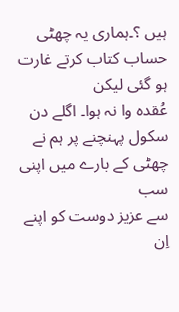ہیں ؟۔ہماری یہ چھٹی حساب کتاب کرتے غارت ہو گئی لیکن
عُقدہ وا نہ ہوا۔ اگلے دن سکول پہنچنے پر ہم نے چھٹی کے بارے میں اپنی سب
سے عزیز دوست کو اپنے اِن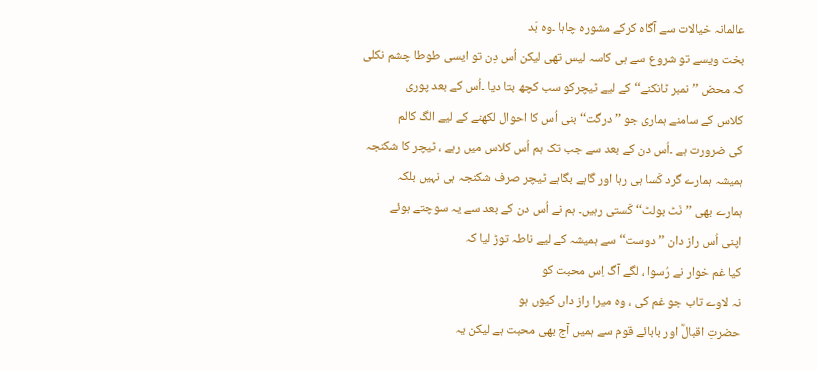عالمانہ خیالات سے آگاہ کرکے مشورہ چاہا ۔وہ بَد
بخت ویسے تو شروع سے ہی کاسہ لیس تھی لیکن اُس دِن تو ایسی طوطا چشم نکلی
کہ محض ’’نمبر ٹانکنے‘‘ کے لیے ٹیچرکو سب کچھ بتا دیا ۔اُس کے بعد پوری
کلاس کے سامنے ہماری جو ’’درگت‘‘ بنی اُس کا احوال لکھنے کے لیے الگ کالم
کی ضرورت ہے ۔اُس دن کے بعد سے جب تک ہم اُس کلاس میں رہے ، ٹیچر کا شکنجہ
ہمیشہ ہمارے گرد کَسا ہی رہا اور گاہے بگاہے ٹیچر صرف شکنجہ ہی نہیں بلکہ
ہمارے بھی ’’نَٹ بولٹ‘‘ کَستی رہیں۔ ہم نے اُس دن کے بعد سے یہ سوچتے ہوئے
اپنی اُس راز دان ’’دوست‘‘ سے ہمیشہ کے لیے ناطہ توڑ لیا کہ
کیا غم خوار نے رُسوا ، لگے آگ اِس محبت کو
نہ لاوے تاب جو غم کی ، وہ میرا راز داں کیوں ہو
حضرتِ اقبالؒ اور بابائے قوم سے ہمیں آج بھی محبت ہے لیکن یہ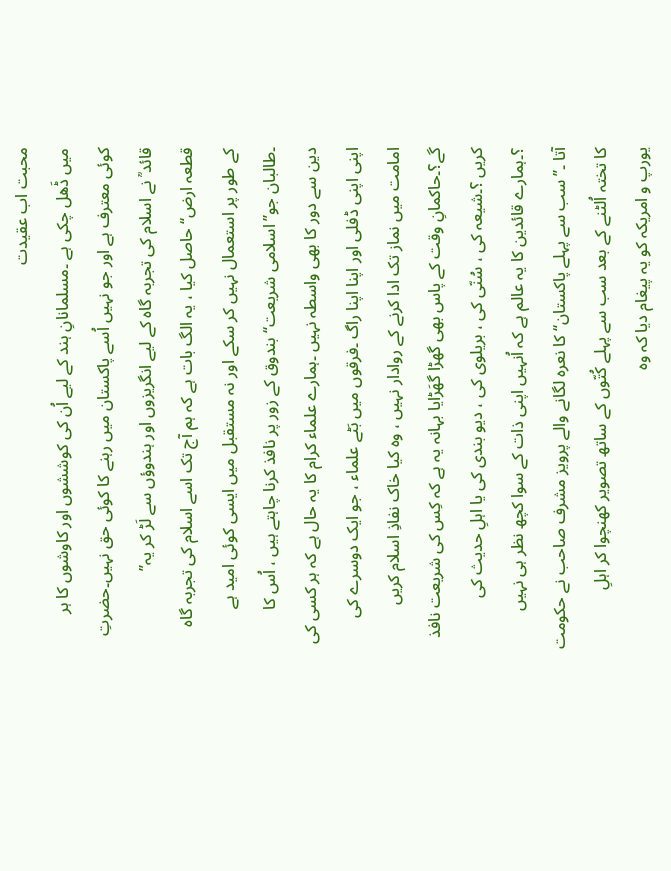محبت اب عقیدت
میں ڈَھل چکی ہے ۔مسلمانانِ ہند کے لیے اُن کی کوششوں اور کاوشوں کا ہر
کوئی معترف ہے اور جو نہیں اُسے پاکستان میں رہنے کا کوئی حق نہیں۔حضرتِ
قائد ؒ نے اسلام کی تجربہ گاہ کے لیے انگریزوں اور ہندوؤں سے لَڑ کر یہ’’
قطعہ ارض‘‘حاصل کیا ، یہ الگ بات ہے کہ ہم آج تک اسے اسلام کی تجربہ گاہ
کے طور پر استعمال نہیں کر سکے اور نہ مستقبل میں ایسی کوئی امید ہے
۔طالبان جو’’اسلامی شریعت‘‘ بندوق کے زور پر نافذ کرنا چاہتے ہیں ، اُس کا
دین سے دور کا بھی واسطہ نہیں ۔ہمارے علماء کرام کا یہ حال ہے کہ ہر کسی کی
اپنی اپنی ڈفلی اور اپنا اپنا راگ ۔فرقوں میں بَٹے علماء ، جو ایک دوسرے کی
امامت میں نماز تک ادا کرنے کے روادار نہیں ، وہ کیا خاک نفاذِ اسلام کریں
گے؟۔حاکمانِ وقت کے پاس بھی گھڑا گھَڑایا بہانہ یہ ہے کہ کِس کی شریعت نافذ
کریں ؟۔شیعہ کی ، سُنّی کی ، بریلوی کی ، دیو بندی کی یا اہلِ حدیث کی
؟۔ہمارے قائدین کا یہ عالم ہے کہ اُنہیں اپنی ذات کے سوا کچھ نظر ہی نہیں
آتا ۔’’سب سے پہلے پاکستان‘‘ کا نعرہ لگانے والے پرویز مشرف صاحب نے حکومت
کا تختہ اُلٹنے کے بعد سب سے پہلے کُتّوں کے ساتھ تصویر کھنچوا کر اہلِ
یورپ و امریکہ کو یہ پیغام دیا کہ وہ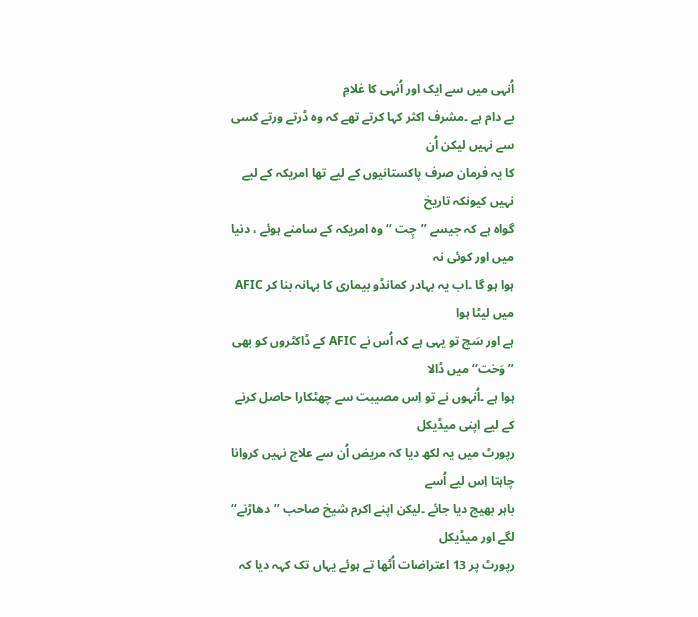اُنہی میں سے ایک اور اُنہی کا غلامِ
بے دام ہے ۔مشرف اکثر کہا کرتے تھے کہ وہ ڈرتے ورتے کسی سے نہیں لیکن اُن
کا یہ فرمان صرف پاکستانیوں کے لیے تھا امریکہ کے لیے نہیں کیونکہ تاریخ
گواہ ہے کہ جیسے ’’چِت ‘‘ وہ امریکہ کے سامنے ہوئے ، دنیا میں اور کوئی نہ
ہوا ہو گا ۔اب یہ بہادر کمانڈو بیماری کا بہانہ بنا کر AFIC میں لیٹا ہوا
ہے اور سَچ تو یہی ہے کہ اُس نے AFIC کے ڈاکٹروں کو بھی ’’وَخت‘‘ میں ڈالا
ہوا ہے ۔اُنہوں نے تو اِس مصیبت سے چھٹکارا حاصل کرنے کے لیے اپنی میڈیکل
رپورٹ میں یہ لکھ دیا کہ مریض اُن سے علاج نہیں کروانا چاہتا اِس لیے اُسے
باہر بھیج دیا جائے ۔لیکن اپنے اکرم شیخ صاحب ’’دھاڑنے‘‘ لگے اور میڈیکل
رپورٹ پر 13 اعتراضات اُٹھا تے ہوئے یہاں تک کہہ دیا کہ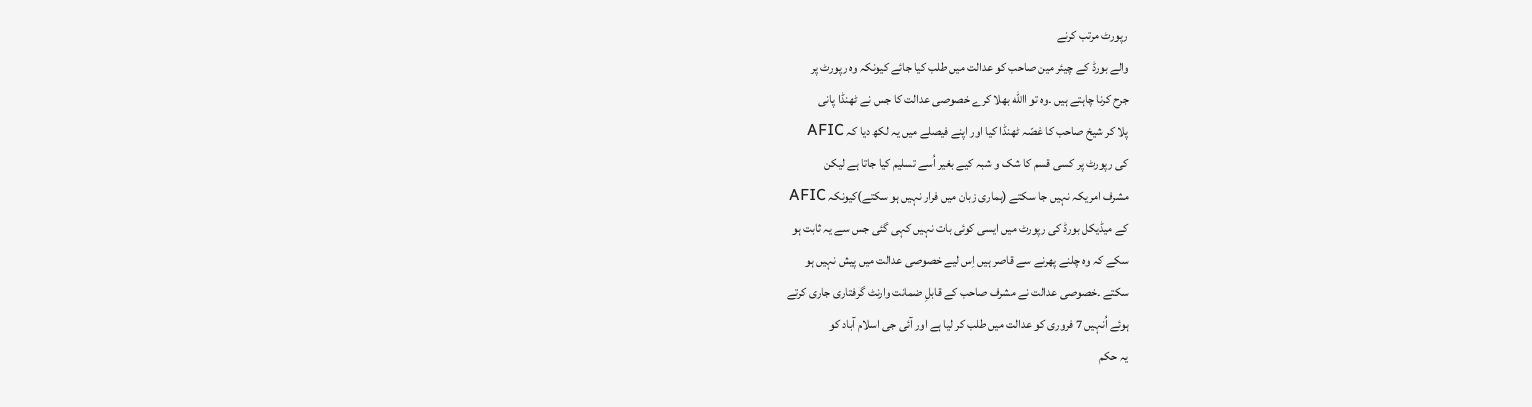رپورٹ مرتب کرنے
والے بورڈ کے چیئر مین صاحب کو عدالت میں طلب کیا جائے کیونکہ وہ رپورٹ پر
جرح کرنا چاہتے ہیں ۔وہ تو االله بھلا کرے خصوصی عدالت کا جس نے ٹھنڈا پانی
پلا کر شیخ صاحب کا غصّہ ٹھنڈا کیا اور اپنے فیصلے میں یہ لکھ دیا کہ AFIC
کی رپورٹ پر کسی قسم کا شک و شبہ کیے بغیر اُسے تسلیم کیا جاتا ہے لیکن
مشرف امریکہ نہیں جا سکتے (ہماری زبان میں فرار نہیں ہو سکتے)کیونکہ AFIC
کے میڈیکل بورڈ کی رپورٹ میں ایسی کوئی بات نہیں کہی گئی جس سے یہ ثابت ہو
سکے کہ وہ چلنے پھرنے سے قاصر ہیں اِس لیے خصوصی عدالت میں پیش نہیں ہو
سکتے ۔خصوصی عدالت نے مشرف صاحب کے قابلِ ضمانت وارنٹ گرفتاری جاری کرتے
ہوئے اُنہیں 7 فروری کو عدالت میں طلب کر لیا ہے اور آئی جی اسلام آباد کو
یہ حکم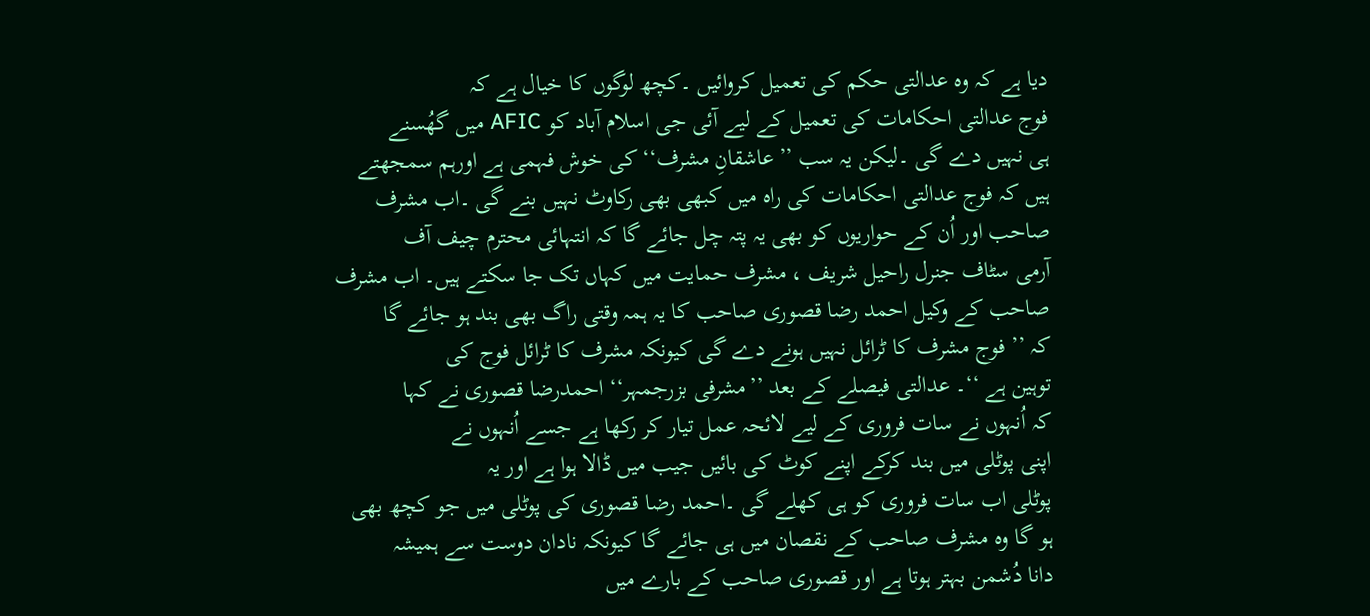دیا ہے کہ وہ عدالتی حکم کی تعمیل کروائیں ۔کچھ لوگوں کا خیال ہے کہ
فوج عدالتی احکامات کی تعمیل کے لیے آئی جی اسلام آباد کو AFIC میں گھُسنے
ہی نہیں دے گی ۔لیکن یہ سب ’’عاشقانِ مشرف‘‘ کی خوش فہمی ہے اورہم سمجھتے
ہیں کہ فوج عدالتی احکامات کی راہ میں کبھی بھی رکاوٹ نہیں بنے گی ۔اب مشرف
صاحب اور اُن کے حواریوں کو بھی یہ پتہ چل جائے گا کہ انتہائی محترم چیف آف
آرمی سٹاف جنرل راحیل شریف ، مشرف حمایت میں کہاں تک جا سکتے ہیں۔ اب مشرف
صاحب کے وکیل احمد رضا قصوری صاحب کا یہ ہمہ وقتی راگ بھی بند ہو جائے گا
کہ ’’ فوج مشرف کا ٹرائل نہیں ہونے دے گی کیونکہ مشرف کا ٹرائل فوج کی
توہین ہے ‘‘۔ عدالتی فیصلے کے بعد ’’مشرفی بزرجمہر‘‘ احمدرضا قصوری نے کہا
کہ اُنہوں نے سات فروری کے لیے لائحہ عمل تیار کر رکھا ہے جسے اُنہوں نے
اپنی پوٹلی میں بند کرکے اپنے کوٹ کی بائیں جیب میں ڈالا ہوا ہے اور یہ
پوٹلی اب سات فروری کو ہی کھلے گی ۔احمد رضا قصوری کی پوٹلی میں جو کچھ بھی
ہو گا وہ مشرف صاحب کے نقصان میں ہی جائے گا کیونکہ نادان دوست سے ہمیشہ
دانا دُشمن بہتر ہوتا ہے اور قصوری صاحب کے بارے میں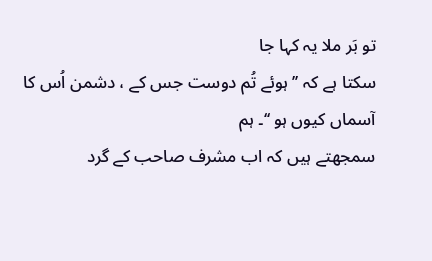تو بَر ملا یہ کہا جا
سکتا ہے کہ ’’ہوئے تُم دوست جس کے ، دشمن اُس کا آسماں کیوں ہو ‘‘۔ ہم
سمجھتے ہیں کہ اب مشرف صاحب کے گرد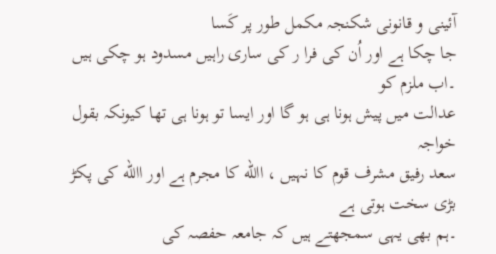آئینی و قانونی شکنجہ مکمل طور پر کَسا
جا چکا ہے اور اُن کی فرا ر کی ساری راہیں مسدود ہو چکی ہیں ۔اب ملزم کو
عدالت میں پیش ہونا ہی ہو گا اور ایسا تو ہونا ہی تھا کیونکہ بقول خواجہ
سعد رفیق مشرف قوم کا نہیں ، االله کا مجرم ہے اور االله کی پکڑ بڑی سخت ہوتی ہے
۔ہم بھی یہی سمجھتے ہیں کہ جامعہ حفصہ کی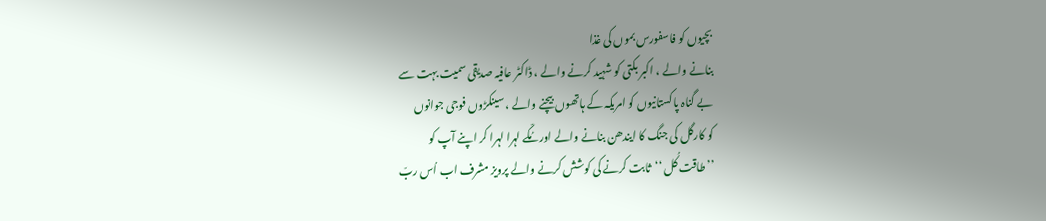بچیوں کو فاسفورس بموں کی غذا
بنانے والے ، اکبر بکتی کو شہید کرنے والے ، ڈاکٹر عافیہ صدیقی سمیت بہت سے
بے گناہ پاکستانیوں کو امریکہ کے ہاتھوں بیچنے والے ، سینکڑوں فوجی جوانوں
کو کارگل کی جنگ کا ایندھن بنانے والے اور مُکّے لہرا لہرا کر اپنے آپ کو
’’طاقت کُل ‘‘ثابت کرنے کی کوشش کرنے والے پرویز مشرف اب اُس ربّ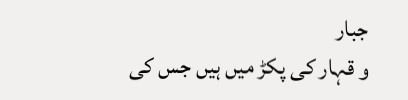جبار
و قہار کی پکڑ میں ہیں جس کی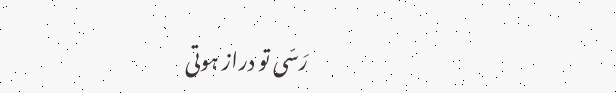رَسّی تو دراز ہوتی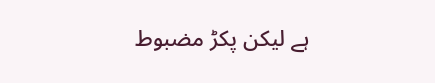ہے لیکن پکڑ مضبوط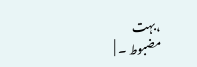،بہت
مضبوط ۔ |